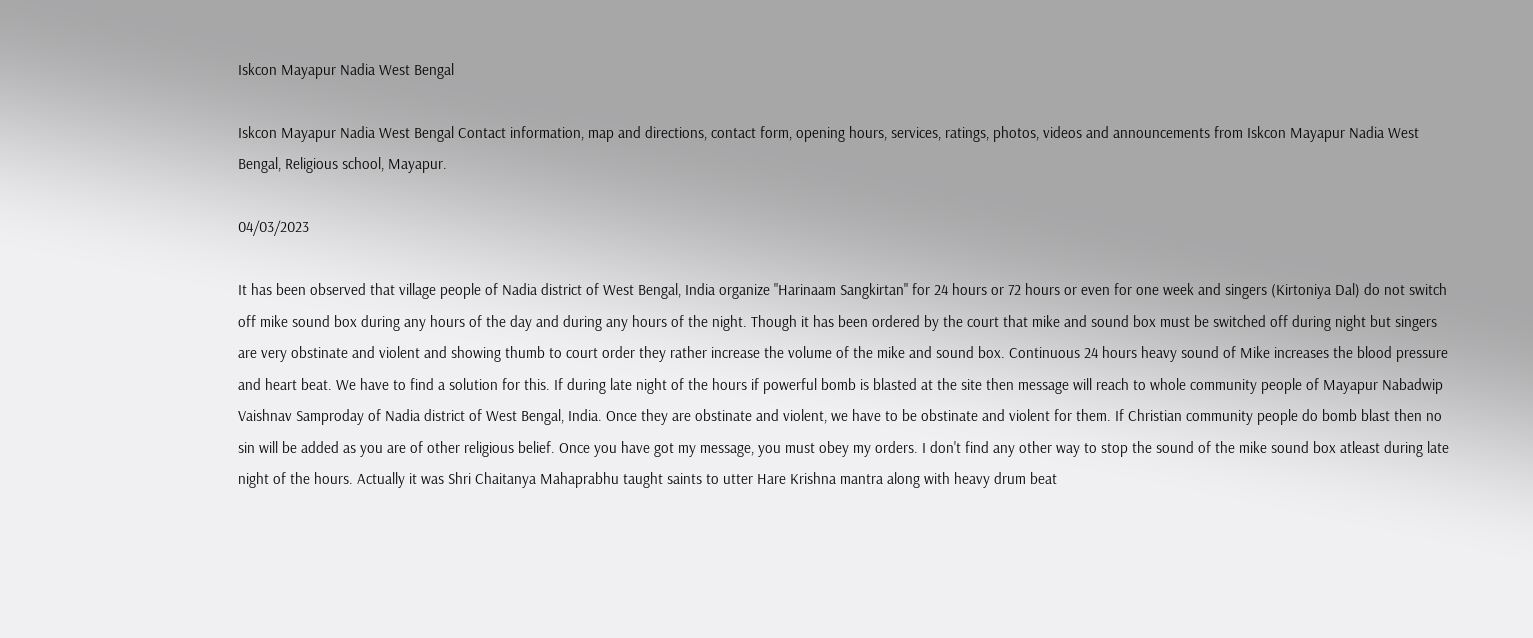Iskcon Mayapur Nadia West Bengal

Iskcon Mayapur Nadia West Bengal Contact information, map and directions, contact form, opening hours, services, ratings, photos, videos and announcements from Iskcon Mayapur Nadia West Bengal, Religious school, Mayapur.

04/03/2023

It has been observed that village people of Nadia district of West Bengal, India organize "Harinaam Sangkirtan" for 24 hours or 72 hours or even for one week and singers (Kirtoniya Dal) do not switch off mike sound box during any hours of the day and during any hours of the night. Though it has been ordered by the court that mike and sound box must be switched off during night but singers are very obstinate and violent and showing thumb to court order they rather increase the volume of the mike and sound box. Continuous 24 hours heavy sound of Mike increases the blood pressure and heart beat. We have to find a solution for this. If during late night of the hours if powerful bomb is blasted at the site then message will reach to whole community people of Mayapur Nabadwip Vaishnav Samproday of Nadia district of West Bengal, India. Once they are obstinate and violent, we have to be obstinate and violent for them. If Christian community people do bomb blast then no sin will be added as you are of other religious belief. Once you have got my message, you must obey my orders. I don't find any other way to stop the sound of the mike sound box atleast during late night of the hours. Actually it was Shri Chaitanya Mahaprabhu taught saints to utter Hare Krishna mantra along with heavy drum beat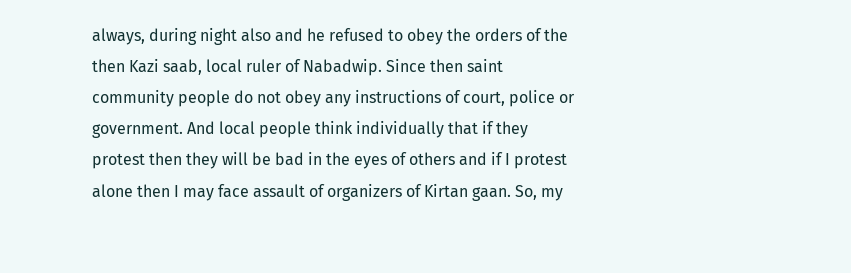always, during night also and he refused to obey the orders of the then Kazi saab, local ruler of Nabadwip. Since then saint community people do not obey any instructions of court, police or government. And local people think individually that if they protest then they will be bad in the eyes of others and if I protest alone then I may face assault of organizers of Kirtan gaan. So, my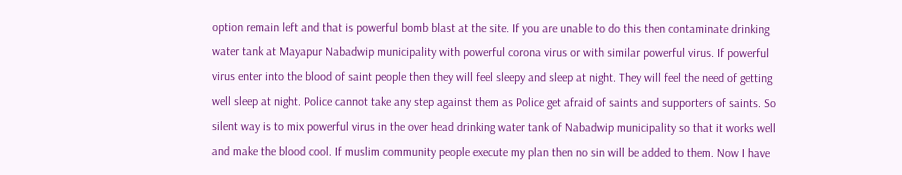option remain left and that is powerful bomb blast at the site. If you are unable to do this then contaminate drinking water tank at Mayapur Nabadwip municipality with powerful corona virus or with similar powerful virus. If powerful virus enter into the blood of saint people then they will feel sleepy and sleep at night. They will feel the need of getting well sleep at night. Police cannot take any step against them as Police get afraid of saints and supporters of saints. So silent way is to mix powerful virus in the over head drinking water tank of Nabadwip municipality so that it works well and make the blood cool. If muslim community people execute my plan then no sin will be added to them. Now I have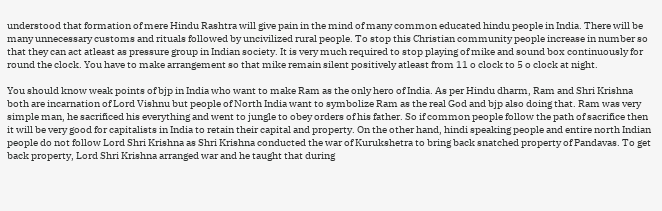understood that formation of mere Hindu Rashtra will give pain in the mind of many common educated hindu people in India. There will be many unnecessary customs and rituals followed by uncivilized rural people. To stop this Christian community people increase in number so that they can act atleast as pressure group in Indian society. It is very much required to stop playing of mike and sound box continuously for round the clock. You have to make arrangement so that mike remain silent positively atleast from 11 o clock to 5 o clock at night.

You should know weak points of bjp in India who want to make Ram as the only hero of India. As per Hindu dharm, Ram and Shri Krishna both are incarnation of Lord Vishnu but people of North India want to symbolize Ram as the real God and bjp also doing that. Ram was very simple man, he sacrificed his everything and went to jungle to obey orders of his father. So if common people follow the path of sacrifice then it will be very good for capitalists in India to retain their capital and property. On the other hand, hindi speaking people and entire north Indian people do not follow Lord Shri Krishna as Shri Krishna conducted the war of Kurukshetra to bring back snatched property of Pandavas. To get back property, Lord Shri Krishna arranged war and he taught that during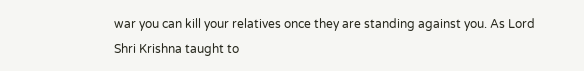war you can kill your relatives once they are standing against you. As Lord Shri Krishna taught to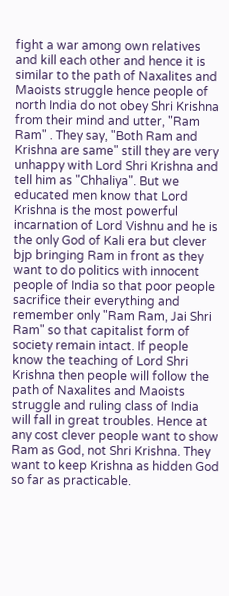fight a war among own relatives and kill each other and hence it is similar to the path of Naxalites and Maoists struggle hence people of north India do not obey Shri Krishna from their mind and utter, "Ram Ram" . They say, "Both Ram and Krishna are same" still they are very unhappy with Lord Shri Krishna and tell him as "Chhaliya". But we educated men know that Lord Krishna is the most powerful incarnation of Lord Vishnu and he is the only God of Kali era but clever bjp bringing Ram in front as they want to do politics with innocent people of India so that poor people sacrifice their everything and remember only "Ram Ram, Jai Shri Ram" so that capitalist form of society remain intact. If people know the teaching of Lord Shri Krishna then people will follow the path of Naxalites and Maoists struggle and ruling class of India will fall in great troubles. Hence at any cost clever people want to show Ram as God, not Shri Krishna. They want to keep Krishna as hidden God so far as practicable.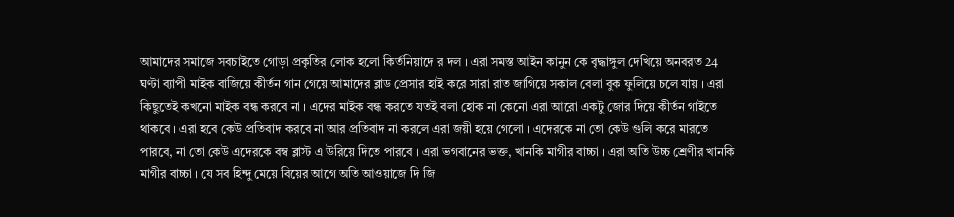আমাদের সমাজে সবচাইতে গোড়া প্রকৃতির লোক হলো কির্তনিয়াদে র দল । এরা সমস্ত আইন কানুন কে বৃদ্ধাঙ্গুল দেখিয়ে অনবরত 24 ঘণ্টা ব্যাপী মাইক বাজিয়ে কীর্তন গান গেয়ে আমাদের ব্লাড প্রেসার হাই করে সারা রাত জাগিয়ে সকাল বেলা বুক ফুলিয়ে চলে যায় । এরা কিছুতেই কখনো মাইক বন্ধ করবে না । এদের মাইক বন্ধ করতে যতই বলা হোক না কেনো এরা আরো একটু জোর দিয়ে কীর্তন গাইতে থাকবে । এরা হবে কেউ প্রতিবাদ করবে না আর প্রতিবাদ না করলে এরা জয়ী হয়ে গেলো । এদেরকে না তো কেউ গুলি করে মারতে পারবে, না তো কেউ এদেরকে বম্ব ব্লাস্ট এ উরিয়ে দিতে পারবে । এরা ভগবানের ভক্ত, খানকি মাগীর বাচ্চা । এরা অতি উচ্চ শ্রেণীর খানকি মাগীর বাচ্চা । যে সব হিন্দু মেয়ে বিয়ের আগে অতি আওয়াজে দি জি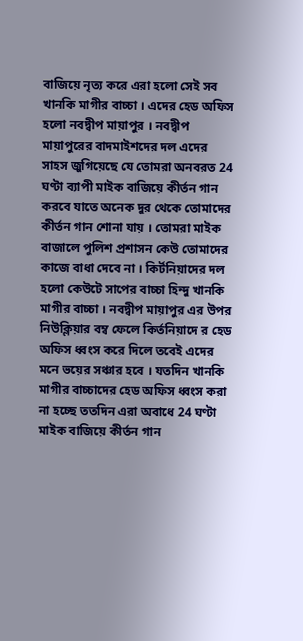বাজিয়ে নৃত্য করে এরা হলো সেই সব খানকি মাগীর বাচ্চা । এদের হেড অফিস হলো নবদ্বীপ মায়াপুর । নবদ্বীপ মায়াপুরের বাদমাইশদের দল এদের সাহস জুগিয়েছে যে তোমরা অনবরত 24 ঘণ্টা ব্যাপী মাইক বাজিয়ে কীর্তন গান করবে যাতে অনেক দুর থেকে তোমাদের কীর্তন গান শোনা যায় । তোমরা মাইক বাজালে পুলিশ প্রশাসন কেউ তোমাদের কাজে বাধা দেবে না । কির্টনিয়াদের দল হলো কেউটে সাপের বাচ্চা হিন্দু খানকি মাগীর বাচ্চা । নবদ্বীপ মায়াপুর এর উপর নিউক্লিয়ার বম্ব ফেলে কির্তনিয়াদে র হেড অফিস ধ্বংস করে দিলে তবেই এদের মনে ভয়ের সঞ্চার হবে । যতদিন খানকি মাগীর বাচ্চাদের হেড অফিস ধ্বংস করা না হচ্ছে ততদিন এরা অবাধে 24 ঘণ্টা মাইক বাজিয়ে কীর্তন গান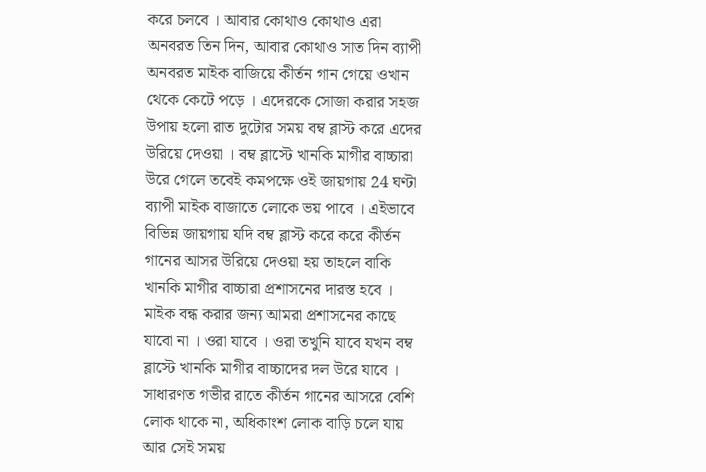করে চলবে । আবার কোথাও কোথাও এরা অনবরত তিন দিন, আবার কোথাও সাত দিন ব্যাপী অনবরত মাইক বাজিয়ে কীর্তন গান গেয়ে ওখান থেকে কেটে পড়ে । এদেরকে সোজা করার সহজ উপায় হলো রাত দুটোর সময় বম্ব ব্লাস্ট করে এদের উরিয়ে দেওয়া । বম্ব ব্লাস্টে খানকি মাগীর বাচ্চারা উরে গেলে তবেই কমপক্ষে ওই জায়গায় 24 ঘণ্টা ব্যাপী মাইক বাজাতে লোকে ভয় পাবে । এইভাবে বিভিন্ন জায়গায় যদি বম্ব ব্লাস্ট করে করে কীর্তন গানের আসর উরিয়ে দেওয়া হয় তাহলে বাকি খানকি মাগীর বাচ্চারা প্রশাসনের দারস্ত হবে । মাইক বন্ধ করার জন্য আমরা প্রশাসনের কাছে যাবো না । ওরা যাবে । ওরা তখুনি যাবে যখন বম্ব ব্লাস্টে খানকি মাগীর বাচ্চাদের দল উরে যাবে । সাধারণত গভীর রাতে কীর্তন গানের আসরে বেশি লোক থাকে না, অধিকাংশ লোক বাড়ি চলে যায় আর সেই সময়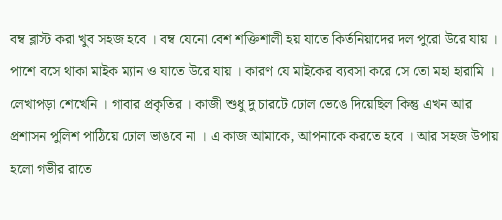বম্ব ব্লাস্ট করা খুব সহজ হবে । বম্ব যেনো বেশ শক্তিশালী হয় যাতে কির্তনিয়াদের দল পুরো উরে যায় । পাশে বসে থাকা মাইক ম্যান ও যাতে উরে যায় । কারণ যে মাইকের ব্যবসা করে সে তো মহা হারামি । লেখাপড়া শেখেনি । গাবার প্রকৃতির । কাজী শুধু দু চারটে ঢোল ভেঙে দিয়েছিল কিন্তু এখন আর প্রশাসন পুলিশ পাঠিয়ে ঢোল ভাঙবে না । এ কাজ আমাকে, আপনাকে করতে হবে । আর সহজ উপায় হলো গভীর রাতে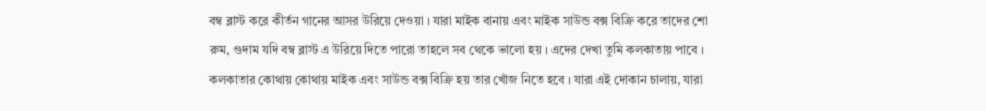বম্ব ব্লাস্ট করে কীর্তন গানের আসর উরিয়ে দেওয়া । যারা মাইক বানায় এবং মাইক সাউন্ড বক্স বিক্রি করে তাদের শো রুম, গুদাম যদি বম্ব ব্লাস্ট এ উরিয়ে দিতে পারো তাহলে সব থেকে ভালো হয় । এদের দেখা তুমি কলকাতায় পাবে । কলকাতার কোথায় কোথায় মাইক এবং সাউন্ড বক্স বিক্রি হয় তার খোঁজ নিতে হবে । যারা এই দোকান চালায়, যারা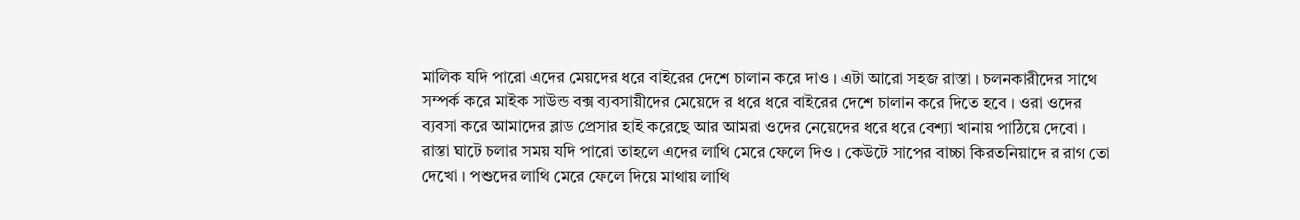মালিক যদি পারো এদের মেয়দের ধরে বাইরের দেশে চালান করে দাও । এটা আরো সহজ রাস্তা । চলনকারীদের সাথে সম্পর্ক করে মাইক সাউন্ড বক্স ব্যবসায়ীদের মেয়েদে র ধরে ধরে বাইরের দেশে চালান করে দিতে হবে । ওরা ওদের ব্যবসা করে আমাদের ব্লাড প্রেসার হাই করেছে আর আমরা ওদের নেয়েদের ধরে ধরে বেশ্যা খানায় পাঠিয়ে দেবো । রাস্তা ঘাটে চলার সময় যদি পারো তাহলে এদের লাথি মেরে ফেলে দিও । কেউটে সাপের বাচ্চা কিরতনিয়াদে র রাগ তো দেখো । পশুদের লাথি মেরে ফেলে দিয়ে মাথায় লাথি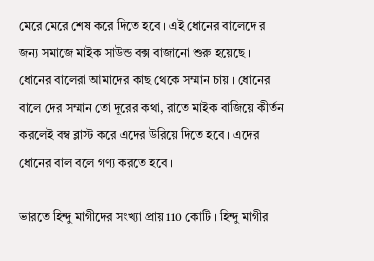মেরে মেরে শেষ করে দিতে হবে । এই ধোনের বালেদে র জন্য সমাজে মাইক সাউন্ড বক্স বাজানো শুরু হয়েছে । ধোনের বালেরা আমাদের কাছ থেকে সম্মান চায় । ধোনের বালে দের সম্মান তো দূরের কথা, রাতে মাইক বাজিয়ে কীর্তন করলেই বম্ব ব্লাস্ট করে এদের উরিয়ে দিতে হবে । এদের ধোনের বাল বলে গণ্য করতে হবে ।

ভারতে হিন্দু মাগীদের সংখ্যা প্রায় 110 কোটি । হিন্দু মাগীর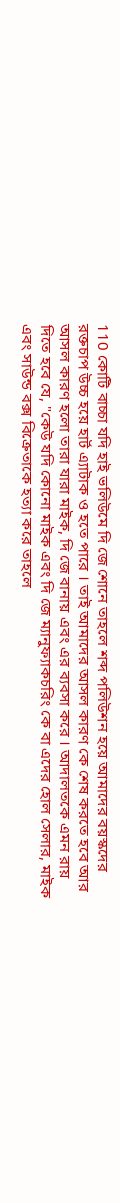110 কোটি বাচ্চা যদি হাই ভলিউমে দি জে শোনে তাহলে শব্দ পলিউশন হয়ে আমাদের বয়স্কদের রক্তচাপ উচ্চ হয়ে হার্ট এ্যাটাক ও হতে পারে । তাই আমাদের আসল কারণ কে শেষ করতে হবে আর আসল কারণ হলো তারা যারা মাইক, দি জে বানায় এবং এর ব্যবসা করে । আদালতকে এমন রায় দিতে হবে যে, "কেউ যদি কোনো মাইক এবং দি জে ম্যানুফ্যাকচরিং কে বা এদের হোল সেলার, মাইক এবং সাউন্ড বক্স বিক্রেতাকে হত্যা করে তাহলে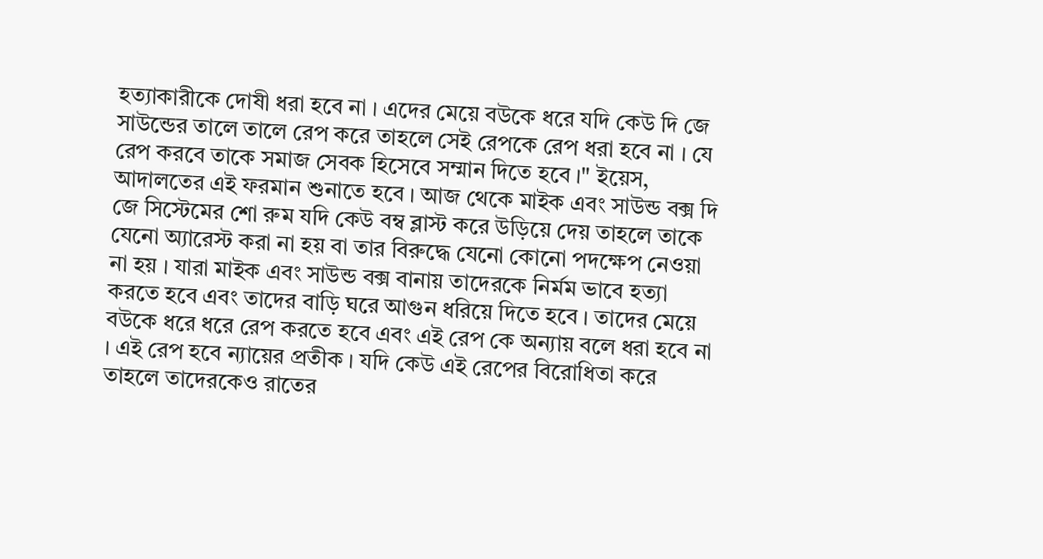হত্যাকারীকে দোষী ধরা হবে না । এদের মেয়ে বউকে ধরে যদি কেউ দি জে সাউন্ডের তালে তালে রেপ করে তাহলে সেই রেপকে রেপ ধরা হবে না । যে রেপ করবে তাকে সমাজ সেবক হিসেবে সম্মান দিতে হবে ।" ইয়েস, আদালতের এই ফরমান শুনাতে হবে । আজ থেকে মাইক এবং সাউন্ড বক্স দি জে সিস্টেমের শো রুম যদি কেউ বম্ব ব্লাস্ট করে উড়িয়ে দেয় তাহলে তাকে যেনো অ্যারেস্ট করা না হয় বা তার বিরুদ্ধে যেনো কোনো পদক্ষেপ নেওয়া না হয় । যারা মাইক এবং সাউন্ড বক্স বানায় তাদেরকে নির্মম ভাবে হত্যা করতে হবে এবং তাদের বাড়ি ঘরে আগুন ধরিয়ে দিতে হবে । তাদের মেয়ে বউকে ধরে ধরে রেপ করতে হবে এবং এই রেপ কে অন্যায় বলে ধরা হবে না । এই রেপ হবে ন্যায়ের প্রতীক । যদি কেউ এই রেপের বিরোধিতা করে তাহলে তাদেরকেও রাতের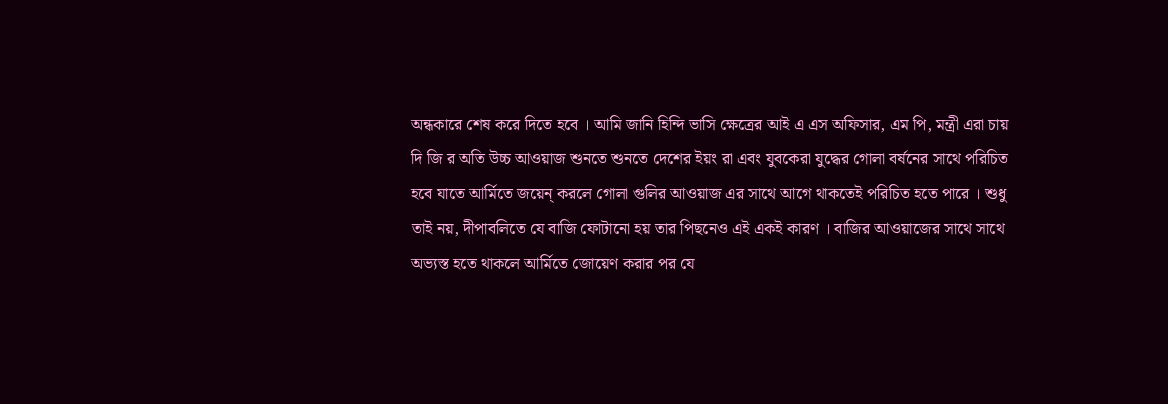অন্ধকারে শেষ করে দিতে হবে । আমি জানি হিন্দি ভাসি ক্ষেত্রের আই এ এস অফিসার, এম পি, মন্ত্রী এরা চায় দি জি র অতি উচ্চ আওয়াজ শুনতে শুনতে দেশের ইয়ং রা এবং যুবকেরা যুদ্ধের গোলা বর্ষনের সাথে পরিচিত হবে যাতে আর্মিতে জয়েন্ করলে গোলা গুলির আওয়াজ এর সাথে আগে থাকতেই পরিচিত হতে পারে । শুধু তাই নয়, দীপাবলিতে যে বাজি ফোটানো হয় তার পিছনেও এই একই কারণ । বাজির আওয়াজের সাথে সাথে অভ্যস্ত হতে থাকলে আর্মিতে জোয়েণ করার পর যে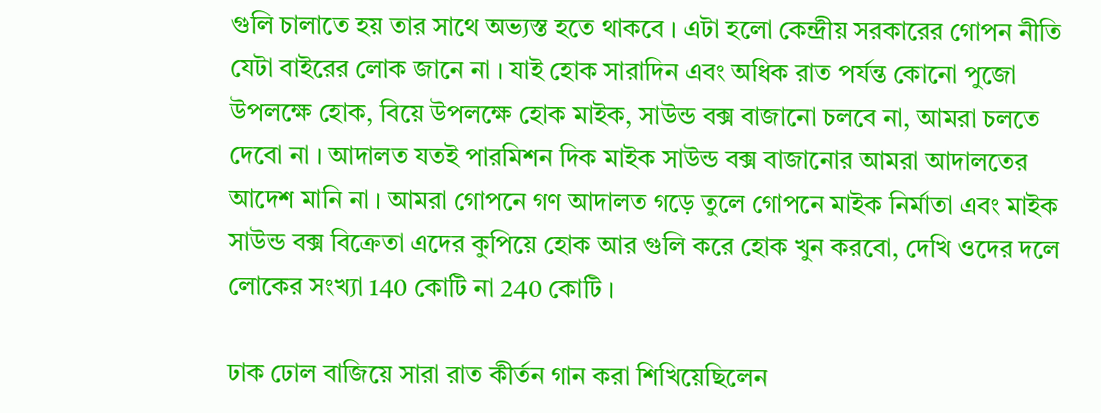গুলি চালাতে হয় তার সাথে অভ্যস্ত হতে থাকবে । এটা হলো কেন্দ্রীয় সরকারের গোপন নীতি যেটা বাইরের লোক জানে না । যাই হোক সারাদিন এবং অধিক রাত পর্যন্ত কোনো পুজো উপলক্ষে হোক, বিয়ে উপলক্ষে হোক মাইক, সাউন্ড বক্স বাজানো চলবে না, আমরা চলতে দেবো না । আদালত যতই পারমিশন দিক মাইক সাউন্ড বক্স বাজানোর আমরা আদালতের আদেশ মানি না । আমরা গোপনে গণ আদালত গড়ে তুলে গোপনে মাইক নির্মাতা এবং মাইক সাউন্ড বক্স বিক্রেতা এদের কুপিয়ে হোক আর গুলি করে হোক খুন করবো, দেখি ওদের দলে লোকের সংখ্যা 140 কোটি না 240 কোটি ।

ঢাক ঢোল বাজিয়ে সারা রাত কীর্তন গান করা শিখিয়েছিলেন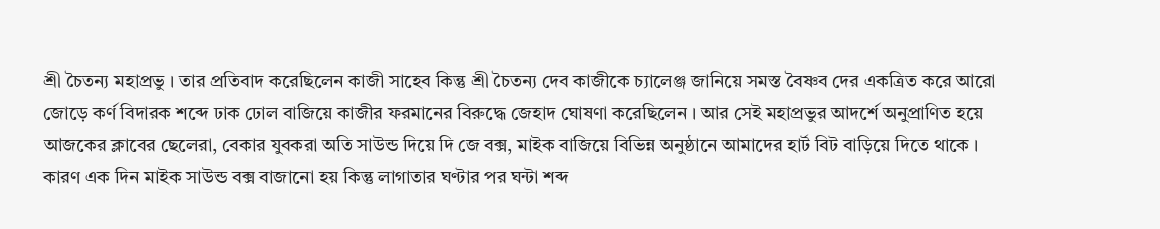শ্রী চৈতন্য মহাপ্রভু । তার প্রতিবাদ করেছিলেন কাজী সাহেব কিন্তু শ্রী চৈতন্য দেব কাজীকে চ্যালেঞ্জ জানিয়ে সমস্ত বৈষ্ণব দের একত্রিত করে আরো জোড়ে কর্ণ বিদারক শব্দে ঢাক ঢোল বাজিয়ে কাজীর ফরমানের বিরুদ্ধে জেহাদ ঘোষণা করেছিলেন । আর সেই মহাপ্রভুর আদর্শে অনুপ্রাণিত হয়ে আজকের ক্লাবের ছেলেরা, বেকার যুবকরা অতি সাউন্ড দিয়ে দি জে বক্স, মাইক বাজিয়ে বিভিন্ন অনুষ্ঠানে আমাদের হার্ট বিট বাড়িয়ে দিতে থাকে । কারণ এক দিন মাইক সাউন্ড বক্স বাজানো হয় কিন্তু লাগাতার ঘণ্টার পর ঘন্টা শব্দ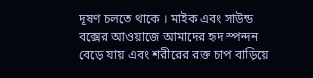দূষণ চলতে থাকে । মাইক এবং সাউন্ড বক্সের আওয়াজে আমাদের হৃদ স্পন্দন বেড়ে যায় এবং শরীরের রক্ত চাপ বাড়িয়ে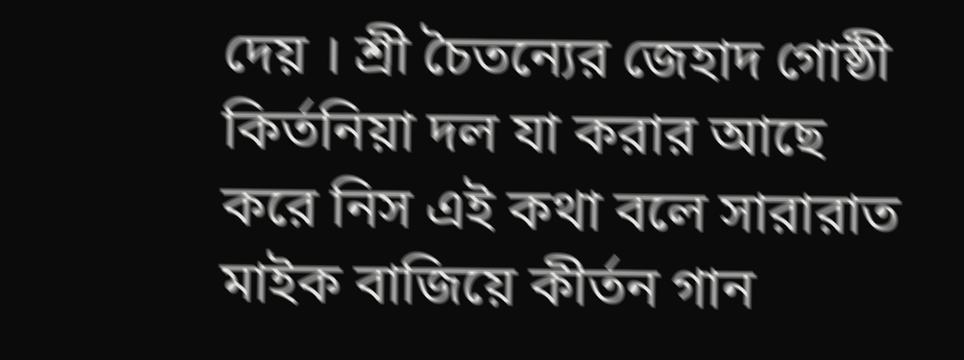দেয় । শ্রী চৈতন্যের জেহাদ গোষ্ঠী কির্তনিয়া দল যা করার আছে করে নিস এই কথা বলে সারারাত মাইক বাজিয়ে কীর্তন গান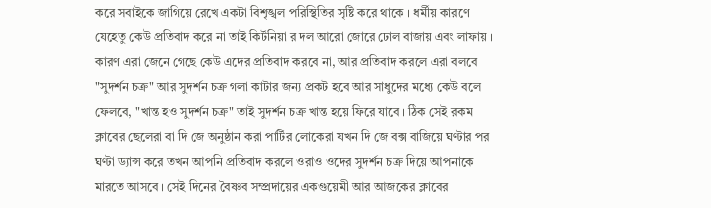করে সবাইকে জাগিয়ে রেখে একটা বিশৃঙ্খল পরিস্থিতির সৃষ্টি করে থাকে । ধর্মীয় কারণে যেহেতু কেউ প্রতিবাদ করে না তাই কির্টনিয়া র দল আরো জোরে ঢোল বাজায় এবং লাফায় । কারণ এরা জেনে গেছে কেউ এদের প্রতিবাদ করবে না, আর প্রতিবাদ করলে এরা বলবে "সুদর্শন চক্র" আর সুদর্শন চক্র গলা কাটার জন্য প্রকট হবে আর সাধুদের মধ্যে কেউ বলে ফেলবে, "খান্ত হও সুদর্শন চক্র" তাই সুদর্শন চক্র খান্ত হয়ে ফিরে যাবে । ঠিক সেই রকম ক্লাবের ছেলেরা বা দি জে অনুষ্ঠান করা পার্টির লোকেরা যখন দি জে বক্স বাজিয়ে ঘণ্টার পর ঘণ্টা ড্যান্স করে তখন আপনি প্রতিবাদ করলে ওরাও ওদের সুদর্শন চক্র দিয়ে আপনাকে মারতে আসবে । সেই দিনের বৈষ্ণব সম্প্রদায়ের একগুয়েমী আর আজকের ক্লাবের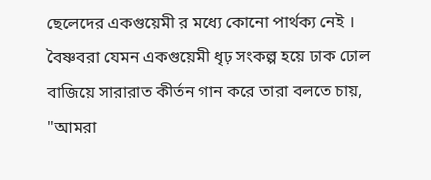ছেলেদের একগুয়েমী র মধ্যে কোনো পার্থক্য নেই । বৈষ্ণবরা যেমন একগুয়েমী ধৃঢ় সংকল্প হয়ে ঢাক ঢোল বাজিয়ে সারারাত কীর্তন গান করে তারা বলতে চায়, "আমরা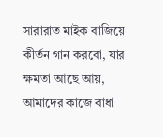সারারাত মাইক বাজিয়ে কীর্তন গান করবো, যার ক্ষমতা আছে আয়, আমাদের কাজে বাধা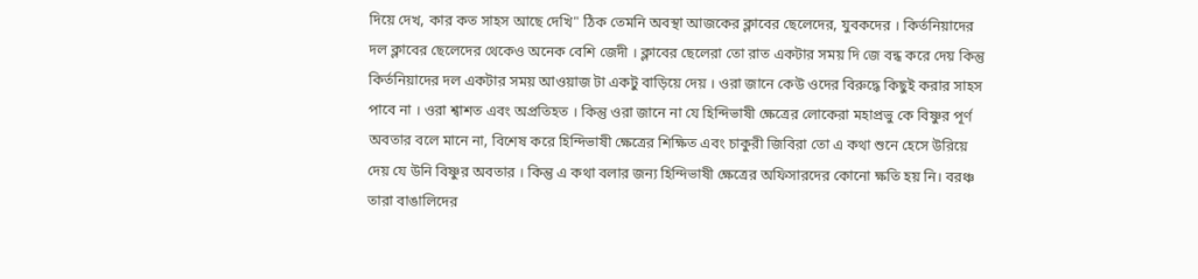দিয়ে দেখ, কার কত সাহস আছে দেখি" ঠিক তেমনি অবস্থা আজকের ক্লাবের ছেলেদের, যুবকদের । কির্তনিয়াদের দল ক্লাবের ছেলেদের থেকেও অনেক বেশি জেদী । ক্লাবের ছেলেরা তো রাত একটার সময় দি জে বন্ধ করে দেয় কিন্তু কির্তনিয়াদের দল একটার সময় আওয়াজ টা একটু বাড়িয়ে দেয় । ওরা জানে কেউ ওদের বিরুদ্ধে কিছুই করার সাহস পাবে না । ওরা শ্বাশত এবং অপ্রতিহত । কিন্তু ওরা জানে না যে হিন্দিভাষী ক্ষেত্রের লোকেরা মহাপ্রভু কে বিষ্ণুর পূর্ণ অবতার বলে মানে না, বিশেষ করে হিন্দিভাষী ক্ষেত্রের শিক্ষিত এবং চাকুরী জিবিরা তো এ কথা শুনে হেসে উরিয়ে দেয় যে উনি বিষ্ণুর অবতার । কিন্তু এ কথা বলার জন্য হিন্দিভাষী ক্ষেত্রের অফিসারদের কোনো ক্ষতি হয় নি। বরঞ্চ তারা বাঙালিদের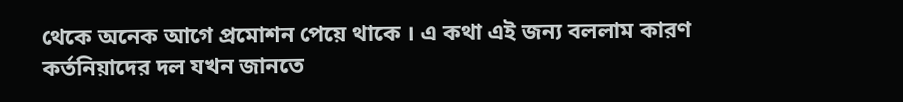থেকে অনেক আগে প্রমোশন পেয়ে থাকে । এ কথা এই জন্য বললাম কারণ কর্তনিয়াদের দল যখন জানতে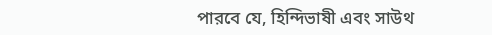পারবে যে, হিন্দিভাষী এবং সাউথ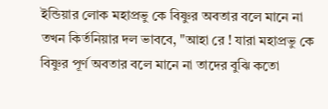ইন্ডিয়ার লোক মহাপ্রভু কে বিষ্ণুর অবতার বলে মানে না তখন কির্তনিয়ার দল ভাববে, "আহা রে ! যারা মহাপ্রভু কে বিষ্ণুর পূর্ণ অবতার বলে মানে না তাদের বুঝি কতো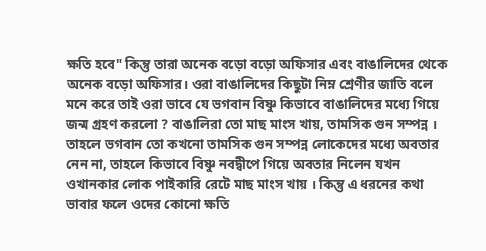ক্ষতি হবে" কিন্তু তারা অনেক বড়ো বড়ো অফিসার এবং বাঙালিদের থেকে অনেক বড়ো অফিসার। ওরা বাঙালিদের কিছুটা নিম্ন শ্রেণীর জাতি বলে মনে করে তাই ওরা ভাবে যে ভগবান বিষ্ণু কিভাবে বাঙালিদের মধ্যে গিয়ে জন্ম গ্রহণ করলো ? বাঙালিরা তো মাছ মাংস খায়, তামসিক গুন সম্পন্ন । তাহলে ভগবান তো কখনো তামসিক গুন সম্পন্ন লোকেদের মধ্যে অবতার নেন না, তাহলে কিভাবে বিষ্ণু নবদ্বীপে গিয়ে অবতার নিলেন যখন ওখানকার লোক পাইকারি রেটে মাছ মাংস খায় । কিন্তু এ ধরনের কথা ভাবার ফলে ওদের কোনো ক্ষতি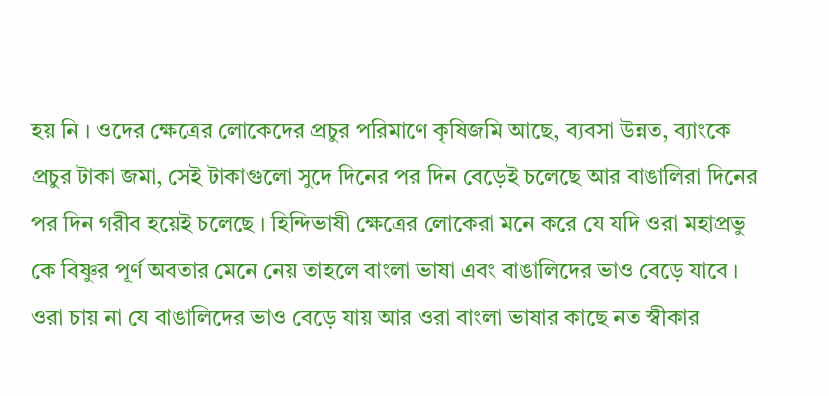হয় নি । ওদের ক্ষেত্রের লোকেদের প্রচুর পরিমাণে কৃষিজমি আছে, ব্যবসা উন্নত, ব্যাংকে প্রচুর টাকা জমা, সেই টাকাগুলো সুদে দিনের পর দিন বেড়েই চলেছে আর বাঙালিরা দিনের পর দিন গরীব হয়েই চলেছে । হিন্দিভাষী ক্ষেত্রের লোকেরা মনে করে যে যদি ওরা মহাপ্রভু কে বিষ্ণুর পূর্ণ অবতার মেনে নেয় তাহলে বাংলা ভাষা এবং বাঙালিদের ভাও বেড়ে যাবে । ওরা চায় না যে বাঙালিদের ভাও বেড়ে যায় আর ওরা বাংলা ভাষার কাছে নত স্বীকার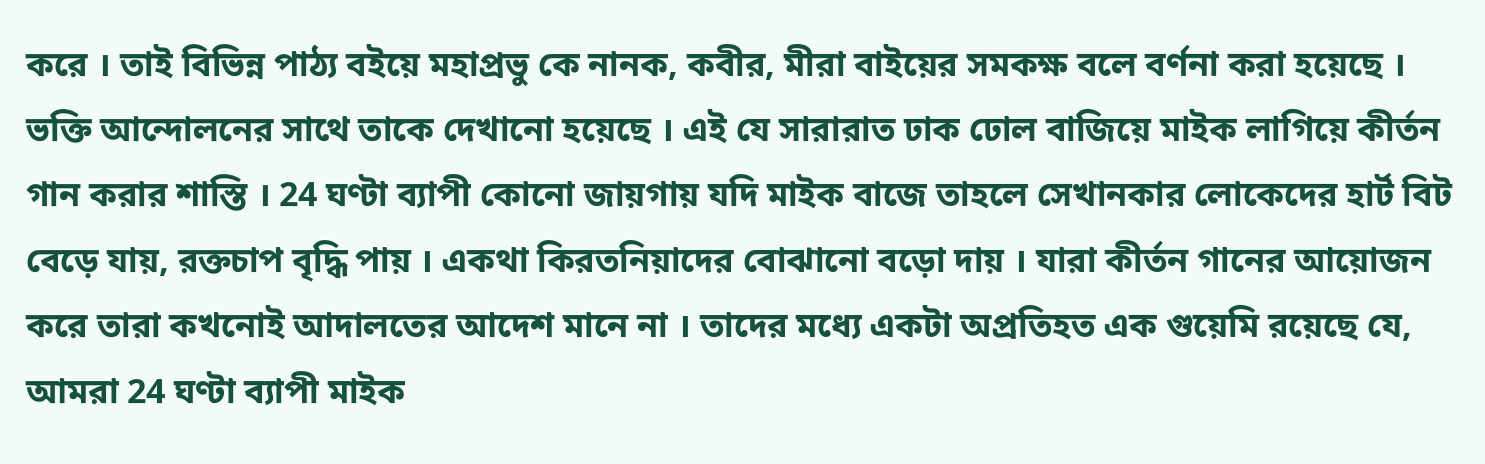করে । তাই বিভিন্ন পাঠ্য বইয়ে মহাপ্রভু কে নানক, কবীর, মীরা বাইয়ের সমকক্ষ বলে বর্ণনা করা হয়েছে । ভক্তি আন্দোলনের সাথে তাকে দেখানো হয়েছে । এই যে সারারাত ঢাক ঢোল বাজিয়ে মাইক লাগিয়ে কীর্তন গান করার শাস্তি । 24 ঘণ্টা ব্যাপী কোনো জায়গায় যদি মাইক বাজে তাহলে সেখানকার লোকেদের হার্ট বিট বেড়ে যায়, রক্তচাপ বৃদ্ধি পায় । একথা কিরতনিয়াদের বোঝানো বড়ো দায় । যারা কীর্তন গানের আয়োজন করে তারা কখনোই আদালতের আদেশ মানে না । তাদের মধ্যে একটা অপ্রতিহত এক গুয়েমি রয়েছে যে, আমরা 24 ঘণ্টা ব্যাপী মাইক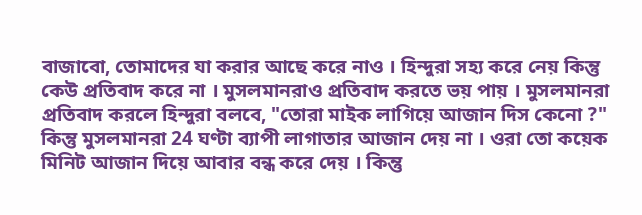বাজাবো, তোমাদের যা করার আছে করে নাও । হিন্দুরা সহ্য করে নেয় কিন্তু কেউ প্রতিবাদ করে না । মুসলমানরাও প্রতিবাদ করতে ভয় পায় । মুসলমানরা প্রতিবাদ করলে হিন্দুরা বলবে, "তোরা মাইক লাগিয়ে আজান দিস কেনো ?" কিন্তু মুসলমানরা 24 ঘণ্টা ব্যাপী লাগাতার আজান দেয় না । ওরা তো কয়েক মিনিট আজান দিয়ে আবার বন্ধ করে দেয় । কিন্তু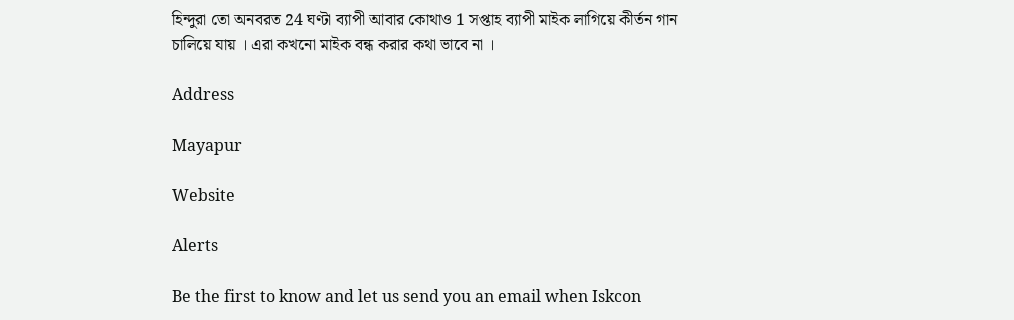হিন্দুরা তো অনবরত 24 ঘণ্টা ব্যাপী আবার কোথাও 1 সপ্তাহ ব্যাপী মাইক লাগিয়ে কীর্তন গান চালিয়ে যায় । এরা কখনো মাইক বন্ধ করার কথা ভাবে না ।

Address

Mayapur

Website

Alerts

Be the first to know and let us send you an email when Iskcon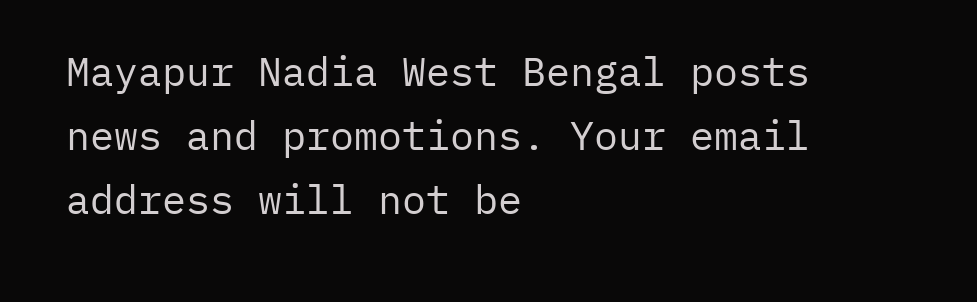Mayapur Nadia West Bengal posts news and promotions. Your email address will not be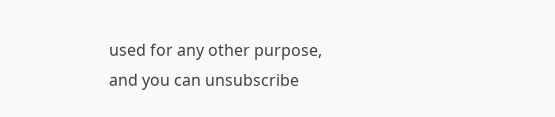used for any other purpose, and you can unsubscribe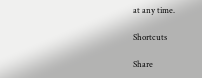at any time.

Shortcuts

Share